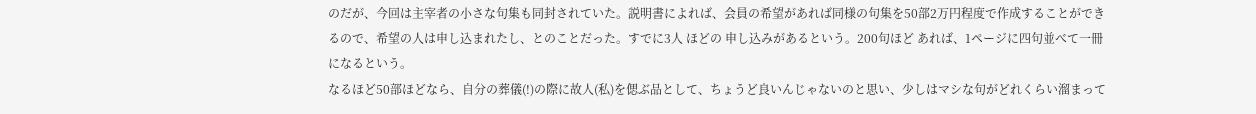のだが、今回は主宰者の小さな句集も同封されていた。説明書によれば、会員の希望があれば同様の句集を50部2万円程度で作成することができるので、希望の人は申し込まれたし、とのことだった。すでに3人 ほどの 申し込みがあるという。200句ほど あれば、1ページに四句並べて一冊になるという。
なるほど50部ほどなら、自分の葬儀(!)の際に故人(私)を偲ぶ品として、ちょうど良いんじゃないのと思い、少しはマシな句がどれくらい溜まって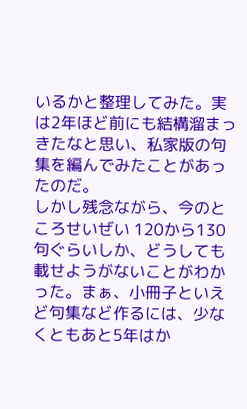いるかと整理してみた。実は2年ほど前にも結構溜まっきたなと思い、私家版の句集を編んでみたことがあったのだ。
しかし残念ながら、今のところせいぜい 120から130句ぐらいしか、どうしても載せようがないことがわかった。まぁ、小冊子といえど句集など作るには、少なくともあと5年はか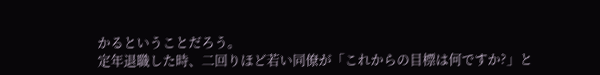かるということだろう。
定年退職した時、二回りほど若い同僚が「これからの目標は何ですか?」と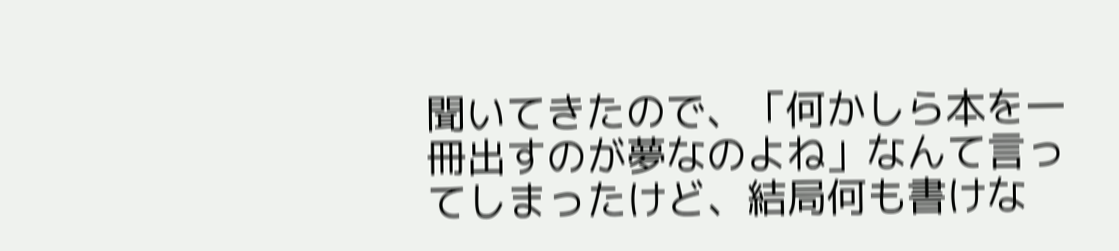聞いてきたので、「何かしら本を一冊出すのが夢なのよね」なんて言ってしまったけど、結局何も書けな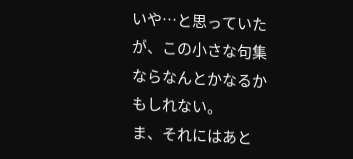いや…と思っていたが、この小さな句集ならなんとかなるかもしれない。
ま、それにはあと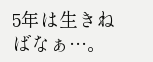5年は生きねばなぁ…。